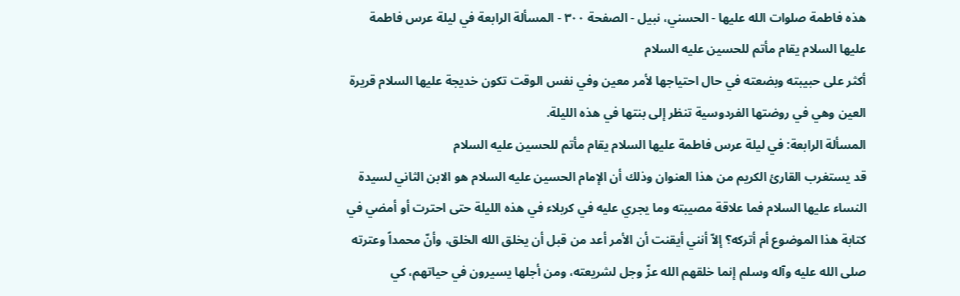هذه فاطمة صلوات الله عليها - الحسني، نبيل - الصفحة ٣٠٠ - المسألة الرابعة في ليلة عرس فاطمة عليها السلام يقام مأتم للحسين عليه السلام
أكثر على حبيبته وبضعته في حال احتياجها لأمر معين وفي نفس الوقت تكون خديجة عليها السلام قريرة العين وهي في روضتها الفردوسية تنظر إلى بنتها في هذه الليلة.
المسألة الرابعة: في ليلة عرس فاطمة عليها السلام يقام مأتم للحسين عليه السلام
قد يستغرب القارئ الكريم من هذا العنوان وذلك أن الإمام الحسين عليه السلام هو الابن الثاني لسيدة النساء عليها السلام فما علاقة مصيبته وما يجري عليه في كربلاء في هذه الليلة حتى احترت أو أمضي في كتابة هذا الموضوع أم أتركه؟ إلاّ أنني أيقنت أن الأمر أعد من قبل أن يخلق الله الخلق، وأنّ محمداً وعترته صلى الله عليه وآله وسلم إنما خلقهم الله عزّ وجل لشريعته، ومن أجلها يسيرون في حياتهم، كي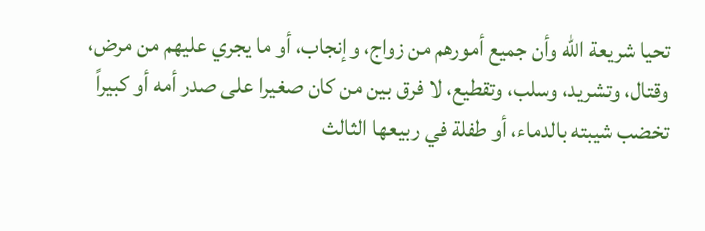تحيا شريعة الله وأن جميع أمورهم من زواج، وإنجاب، أو ما يجري عليهم من مرض، وقتال، وتشريد، وسلب، وتقطيع، لا فرق بين من كان صغيرا على صدر أمه أو كبيراً تخضب شيبته بالدماء، أو طفلة في ربيعها الثالث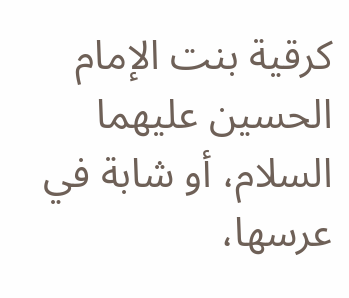كرقية بنت الإمام الحسين عليهما السلام، أو شابة في عرسها،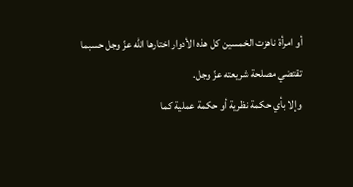أو امرأة ناهزت الخمسين كل هذه الأدوار اختارها الله عزّ وجل حسبما تقتضي مصلحة شريعته عزّ وجل.
وإلا بأي حكمة نظرية أو حكمة عملية كما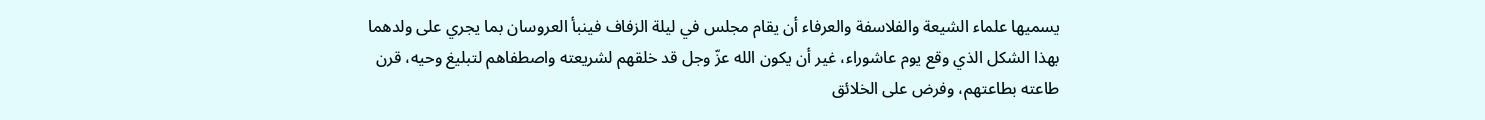يسميها علماء الشيعة والفلاسفة والعرفاء أن يقام مجلس في ليلة الزفاف فينبأ العروسان بما يجري على ولدهما بهذا الشكل الذي وقع يوم عاشوراء، غير أن يكون الله عزّ وجل قد خلقهم لشريعته واصطفاهم لتبليغ وحيه، قرن طاعته بطاعتهم، وفرض على الخلائق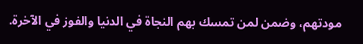مودتهم، وضمن لمن تمسك بهم النجاة في الدنيا والفوز في الآخرة.